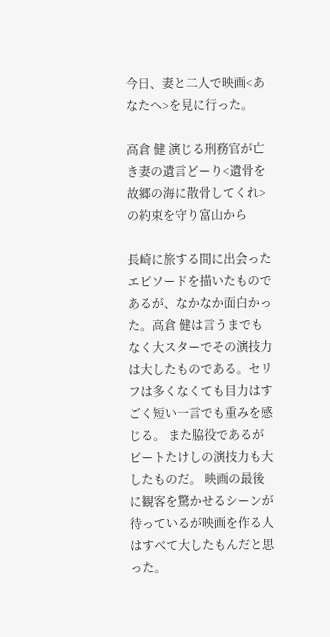今日、妻と二人で映画<あなたへ>を見に行った。

高倉 健 演じる刑務官が亡き妻の遺言どーり<遺骨を故郷の海に散骨してくれ>の約束を守り富山から

長崎に旅する間に出会ったエピソードを描いたものであるが、なかなか面白かった。高倉 健は言うまでもなく大スターでその演技力は大したものである。セリフは多くなくても目力はすごく短い一言でも重みを感じる。 また脇役であるがビートたけしの演技力も大したものだ。 映画の最後に観客を驚かせるシーンが待っているが映画を作る人はすべて大したもんだと思った。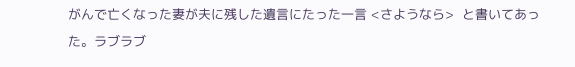がんで亡くなった妻が夫に残した遺言にたった一言 <さようなら>  と書いてあった。ラブラブ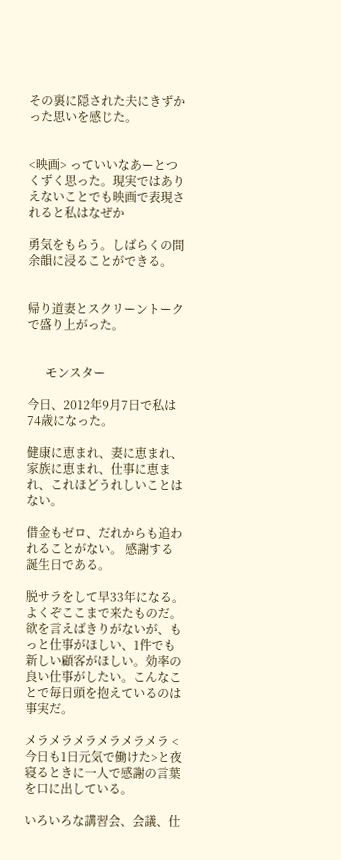その裏に隠された夫にきずかった思いを感じた。


<映画> っていいなあーとつくずく思った。現実ではありえないことでも映画で表現されると私はなぜか

勇気をもらう。しばらくの間余韻に浸ることができる。


帰り道妻とスクリーントークで盛り上がった。


      モンスター

今日、2012年9月7日で私は74歳になった。

健康に恵まれ、妻に恵まれ、家族に恵まれ、仕事に恵まれ、これほどうれしいことはない。

借金もゼロ、だれからも追われることがない。 感謝する誕生日である。

脱サラをして早33年になる。よくぞここまで来たものだ。欲を言えばきりがないが、もっと仕事がほしい、1件でも新しい顧客がほしい。効率の良い仕事がしたい。こんなことで毎日頭を抱えているのは事実だ。

メラメラメラメラメラメラ <今日も1日元気で働けた>と夜寝るときに一人で感謝の言葉を口に出している。

いろいろな講習会、会議、仕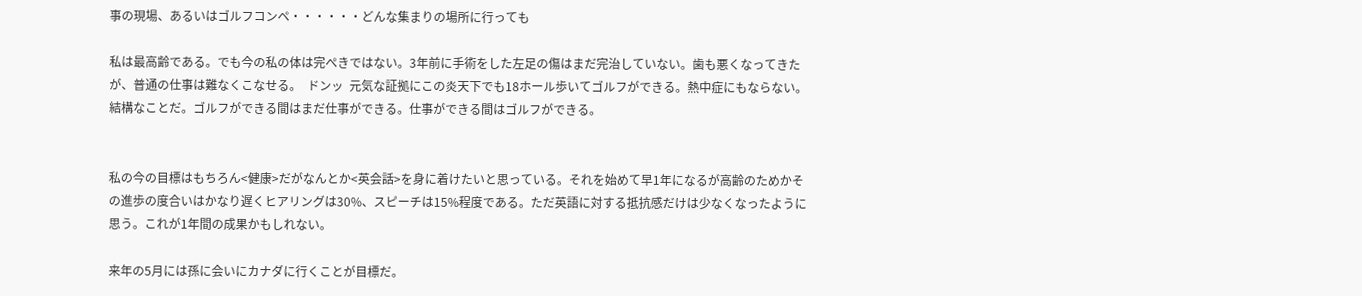事の現場、あるいはゴルフコンペ・・・・・・どんな集まりの場所に行っても

私は最高齢である。でも今の私の体は完ぺきではない。3年前に手術をした左足の傷はまだ完治していない。歯も悪くなってきたが、普通の仕事は難なくこなせる。  ドンッ  元気な証拠にこの炎天下でも18ホール歩いてゴルフができる。熱中症にもならない。結構なことだ。ゴルフができる間はまだ仕事ができる。仕事ができる間はゴルフができる。


私の今の目標はもちろん<健康>だがなんとか<英会話>を身に着けたいと思っている。それを始めて早1年になるが高齢のためかその進歩の度合いはかなり遅くヒアリングは30%、スピーチは15%程度である。ただ英語に対する抵抗感だけは少なくなったように思う。これが1年間の成果かもしれない。

来年の5月には孫に会いにカナダに行くことが目標だ。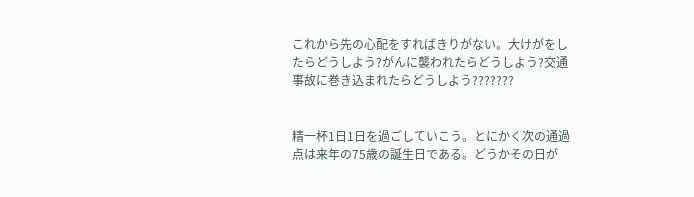これから先の心配をすればきりがない。大けがをしたらどうしよう?がんに襲われたらどうしよう?交通事故に巻き込まれたらどうしよう???????


精一杯1日1日を過ごしていこう。とにかく次の通過点は来年の75歳の誕生日である。どうかその日が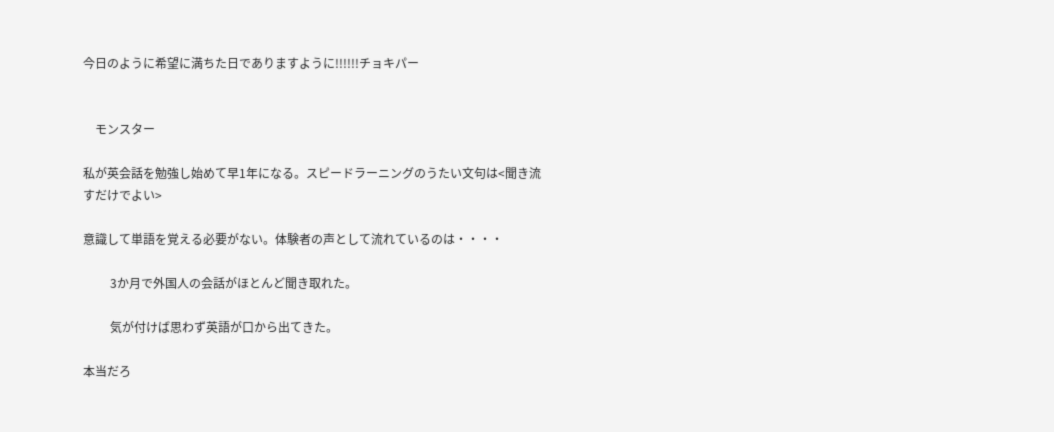今日のように希望に満ちた日でありますように!!!!!!チョキパー


    モンスター

私が英会話を勉強し始めて早1年になる。スピードラーニングのうたい文句は<聞き流すだけでよい>

意識して単語を覚える必要がない。体験者の声として流れているのは・・・・

         3か月で外国人の会話がほとんど聞き取れた。

         気が付けば思わず英語が口から出てきた。

本当だろ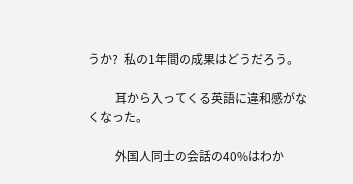うか?  私の1年間の成果はどうだろう。

         耳から入ってくる英語に違和感がなくなった。

         外国人同士の会話の40%はわか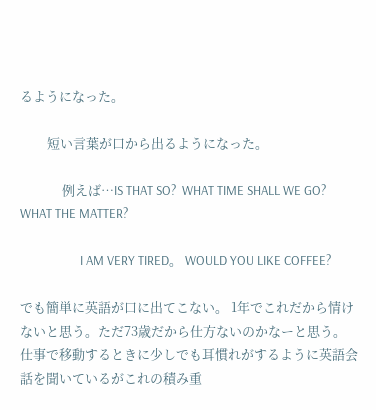るようになった。

         短い言葉が口から出るようになった。

              例えば…IS THAT SO?  WHAT TIME SHALL WE GO? WHAT THE MATTER?

                    I AM VERY TIRED。 WOULD YOU LIKE COFFEE?

でも簡単に英語が口に出てこない。 1年でこれだから情けないと思う。ただ73歳だから仕方ないのかなーと思う。 仕事で移動するときに少しでも耳慣れがするように英語会話を聞いているがこれの積み重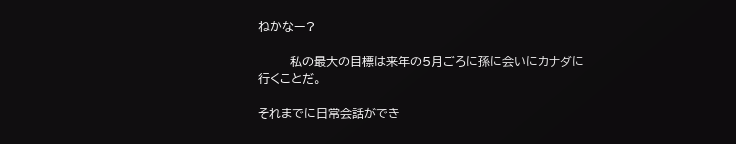ねかなー?

        私の最大の目標は来年の5月ごろに孫に会いにカナダに行くことだ。

それまでに日常会話ができ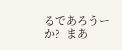るであろうーか?  まあ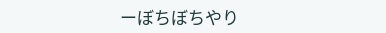ーぼちぼちやり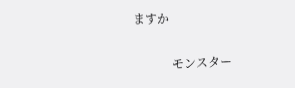ますか


             モンスター